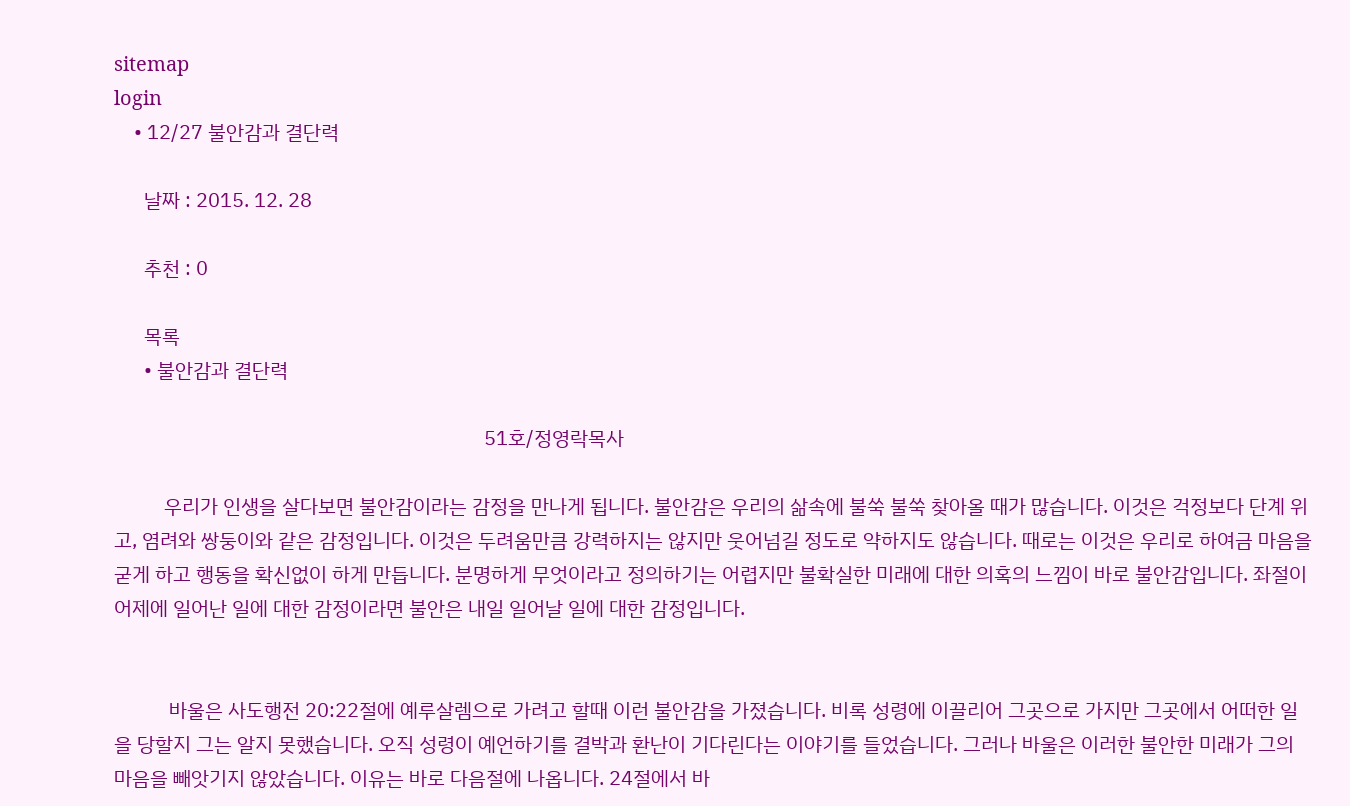sitemap
login
    • 12/27 불안감과 결단력

      날짜 : 2015. 12. 28

      추천 : 0

      목록
      • 불안감과 결단력

                                                                          51호/정영락목사

          우리가 인생을 살다보면 불안감이라는 감정을 만나게 됩니다. 불안감은 우리의 삶속에 불쑥 불쑥 찾아올 때가 많습니다. 이것은 걱정보다 단계 위고, 염려와 쌍둥이와 같은 감정입니다. 이것은 두려움만큼 강력하지는 않지만 웃어넘길 정도로 약하지도 않습니다. 때로는 이것은 우리로 하여금 마음을 굳게 하고 행동을 확신없이 하게 만듭니다. 분명하게 무엇이라고 정의하기는 어렵지만 불확실한 미래에 대한 의혹의 느낌이 바로 불안감입니다. 좌절이 어제에 일어난 일에 대한 감정이라면 불안은 내일 일어날 일에 대한 감정입니다.


           바울은 사도행전 20:22절에 예루살렘으로 가려고 할때 이런 불안감을 가졌습니다. 비록 성령에 이끌리어 그곳으로 가지만 그곳에서 어떠한 일을 당할지 그는 알지 못했습니다. 오직 성령이 예언하기를 결박과 환난이 기다린다는 이야기를 들었습니다. 그러나 바울은 이러한 불안한 미래가 그의 마음을 빼앗기지 않았습니다. 이유는 바로 다음절에 나옵니다. 24절에서 바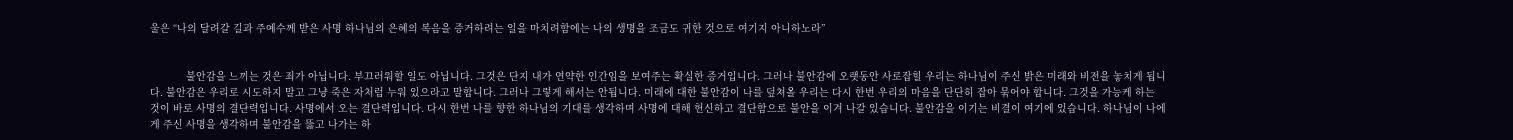울은 “나의 달려갈 길과 주예수께 받은 사명 하나님의 은혜의 복음을 증거하려는 일을 마치려함에는 나의 생명을 조금도 귀한 것으로 여기지 아니하노라”


            불안감을 느끼는 것은 죄가 아닙니다. 부끄러워할 일도 아닙니다. 그것은 단지 내가 연약한 인간임을 보여주는 확실한 증거입니다. 그러나 불안감에 오랫동안 사로잡힐 우리는 하나님이 주신 밝은 미래와 비전을 놓치게 됩니다. 불안감은 우리로 시도하지 말고 그냥 죽은 자처럼 누워 있으라고 말합니다. 그러나 그렇게 해서는 안됩니다. 미래에 대한 불안감이 나를 덮쳐올 우리는 다시 한번 우리의 마음을 단단히 잡아 묶어야 합니다. 그것을 가능케 하는 것이 바로 사명의 결단력입니다. 사명에서 오는 결단력입니다. 다시 한번 나를 향한 하나님의 기대를 생각하며 사명에 대해 헌신하고 결단함으로 불안을 이겨 나갈 있습니다. 불안감을 이기는 비결이 여기에 있습니다. 하나님이 나에게 주신 사명을 생각하며 불안감을 뚫고 나가는 하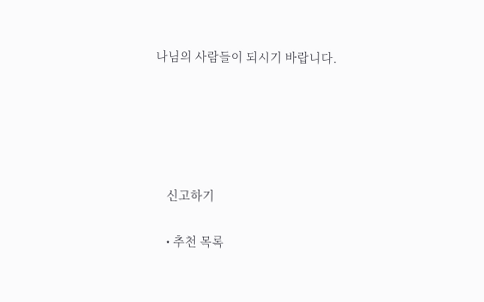나님의 사람들이 되시기 바랍니다.





    신고하기

    • 추천 목록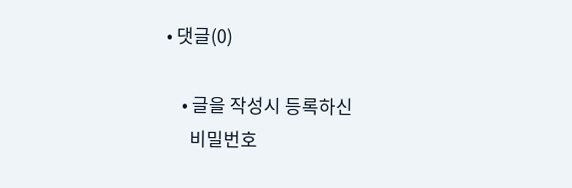• 댓글(0)

    • 글을 작성시 등록하신
      비밀번호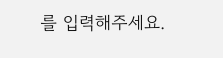를 입력해주세요.